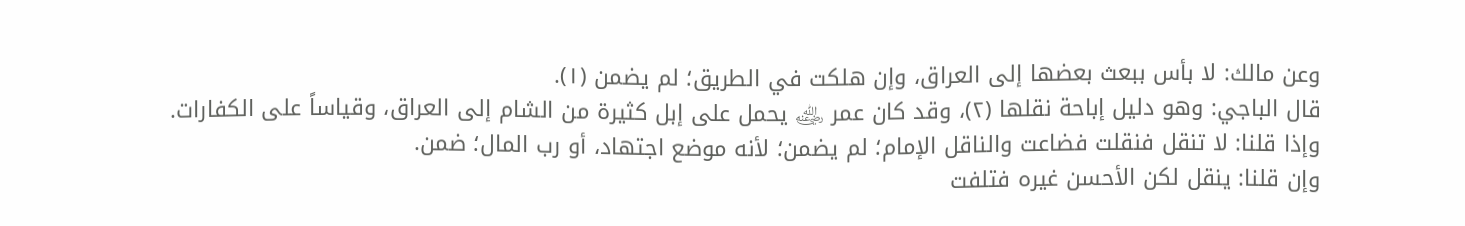وعن مالك: لا بأس ببعث بعضها إلى العراق، وإن هلكت في الطريق؛ لم يضمن (١).
قال الباجي: وهو دليل إباحة نقلها (٢)، وقد كان عمر ﵁ يحمل على إبل كثيرة من الشام إلى العراق، وقياساً على الكفارات.
وإذا قلنا: لا تنقل فنقلت فضاعت والناقل الإمام؛ لم يضمن؛ لأنه موضع اجتهاد، أو رب المال؛ ضمن.
وإن قلنا: ينقل لكن الأحسن غيره فتلفت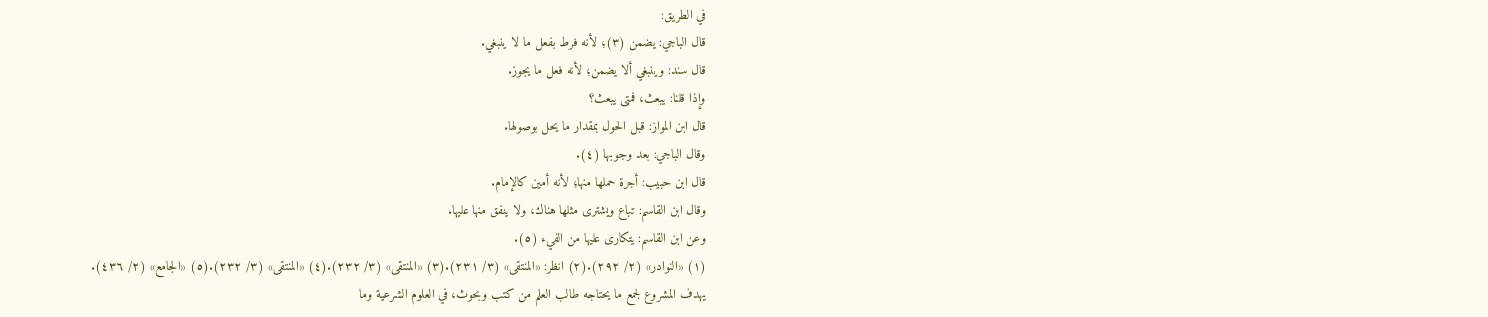في الطريق:
قال الباجي: يضمن (٣)؛ لأنه فرط بفعل ما لا ينبغي.
قال سند: وينبغي ألا يضمن؛ لأنه فعل ما يجوز.
وإذا قلنا: يبعث، فمتى يبعث؟
قال ابن المواز: قبل الحول بمقدار ما يحل بوصولها.
وقال الباجي: بعد وجوبها (٤).
قال ابن حبيب: أجرة حملها منها؛ لأنه أمين كالإمام.
وقال ابن القاسم: تباع ويشترى مثلها هناك، ولا ينفق منها عليها.
وعن ابن القاسم: يتكارى عليها من الفيء (٥).
(١) «النوادر» (٢/ ٢٩٢).(٢) انظر: «المنتقى» (٣/ ٢٣١).(٣) «المنتقى» (٣/ ٢٣٢).(٤) «المنتقى» (٣/ ٢٣٢).(٥) «الجامع» (٢/ ٤٣٦).
يهدف المشروع لجمع ما يحتاجه طالب العلم من كتب وبحوث، في العلوم الشرعية وما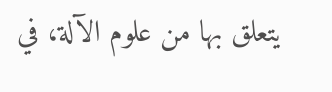يتعلق بها من علوم الآلة، في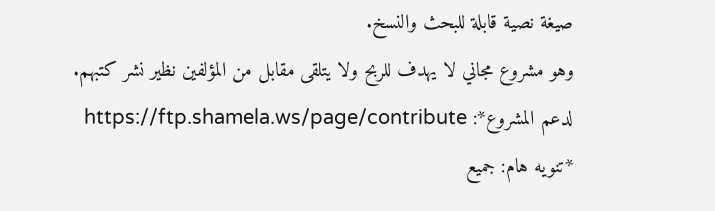صيغة نصية قابلة للبحث والنسخ.
وهو مشروع مجاني لا يهدف للربح ولا يتلقى مقابل من المؤلفين نظير نشر كتبهم.
لدعم المشروع*: https://ftp.shamela.ws/page/contribute
*تنويه هام: جميع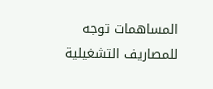المساهمات توجه للمصاريف التشغيلية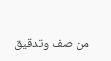من صف وتدقيق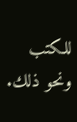للكتب ونحو ذلك.